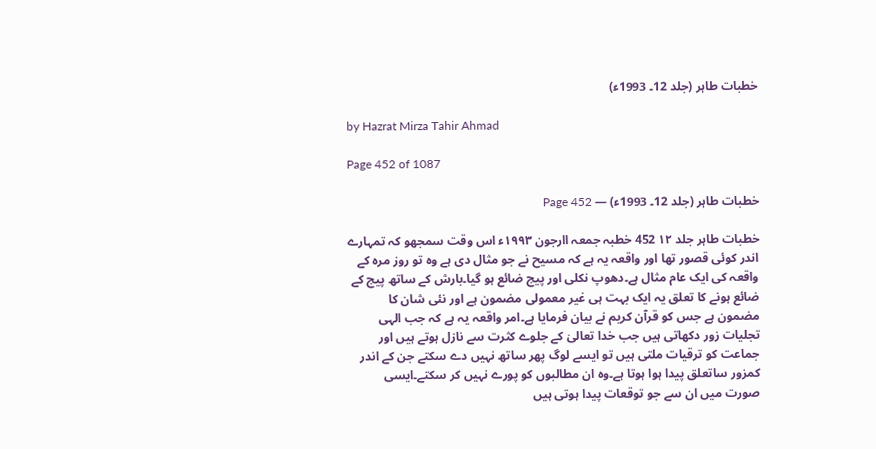خطبات طاہر (جلد 12۔ 1993ء)

by Hazrat Mirza Tahir Ahmad

Page 452 of 1087

خطبات طاہر (جلد 12۔ 1993ء) — Page 452

خطبات طاہر جلد ۱۲ 452 خطبہ جمعہ اارجون ۱۹۹۳ء اس وقت سمجھو کہ تمہارے اندر کوئی قصور تھا اور واقعہ یہ ہے کہ مسیح نے جو مثال دی ہے وہ تو روز مرہ کے واقعہ کی ایک عام مثال ہے۔دھوپ نکلی اور پیج ضائع ہو گیا۔بارش کے ساتھ پیج کے ضائع ہونے کا تعلق یہ ایک بہت ہی غیر معمولی مضمون ہے اور نئی شان کا مضمون ہے جس کو قرآن کریم نے بیان فرمایا ہے۔امر واقعہ یہ ہے کہ جب الہی تجلیات زور دکھاتی ہیں جب خدا تعالیٰ کے جلوے کثرت سے نازل ہوتے ہیں اور جماعت کو ترقیات ملتی ہیں تو ایسے لوگ پھر ساتھ نہیں دے سکتے جن کے اندر کمزور ساتعلق پیدا ہوا ہوتا ہے۔وہ ان مطالبوں کو پورے نہیں کر سکتے۔ایسی صورت میں ان سے جو توقعات پیدا ہوتی ہیں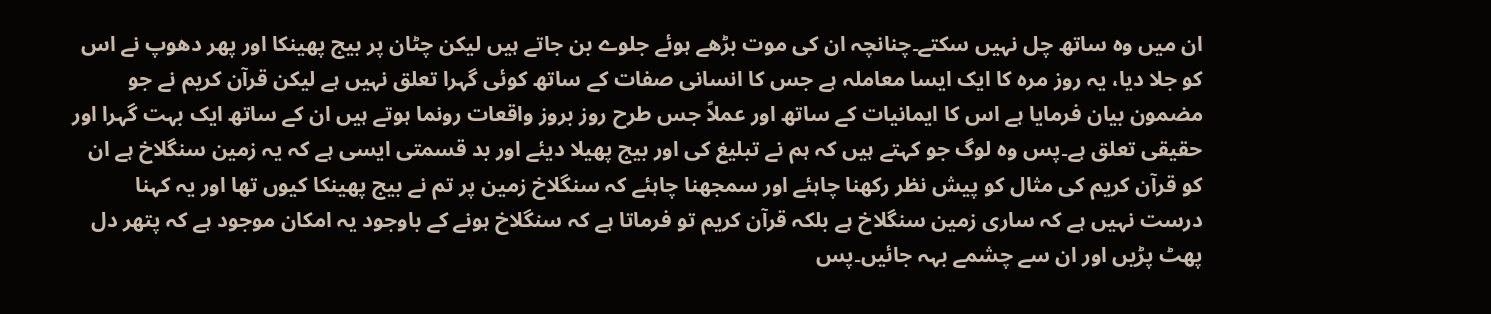ان میں وہ ساتھ چل نہیں سکتے۔چنانچہ ان کی موت بڑھے ہوئے جلوے بن جاتے ہیں لیکن چٹان پر بیج پھینکا اور پھر دھوپ نے اس کو جلا دیا، یہ روز مرہ کا ایک ایسا معاملہ ہے جس کا انسانی صفات کے ساتھ کوئی گہرا تعلق نہیں ہے لیکن قرآن کریم نے جو مضمون بیان فرمایا ہے اس کا ایمانیات کے ساتھ اور عملاً جس طرح روز بروز واقعات رونما ہوتے ہیں ان کے ساتھ ایک بہت گہرا اور حقیقی تعلق ہے۔پس وہ لوگ جو کہتے ہیں کہ ہم نے تبلیغ کی اور بیج پھیلا دیئے اور بد قسمتی ایسی ہے کہ یہ زمین سنگلاخ ہے ان کو قرآن کریم کی مثال کو پیش نظر رکھنا چاہئے اور سمجھنا چاہئے کہ سنگلاخ زمین پر تم نے بیج پھینکا کیوں تھا اور یہ کہنا درست نہیں ہے کہ ساری زمین سنگلاخ ہے بلکہ قرآن کریم تو فرماتا ہے کہ سنگلاخ ہونے کے باوجود یہ امکان موجود ہے کہ پتھر دل پھٹ پڑیں اور ان سے چشمے بہہ جائیں۔پس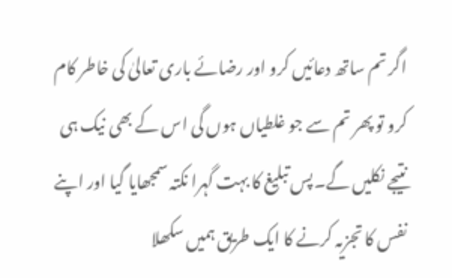اگر تم ساتھ دعائیں کرو اور رضائے باری تعالیٰ کی خاطر کام کرو تو پھر تم سے جو غلطیاں ہوں گی اس کے بھی نیک ہی نتیجے نکلیں گے۔پس تبلیغ کا بہت گہرا نکتہ سمجھایا گیا اور اپنے نفس کا تجزیہ کرنے کا ایک طریق ہمیں سکھلا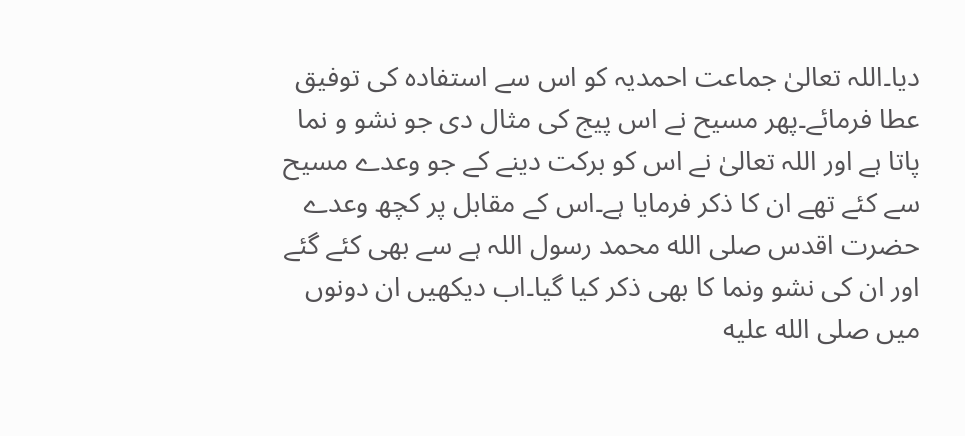دیا۔اللہ تعالیٰ جماعت احمدیہ کو اس سے استفادہ کی توفیق عطا فرمائے۔پھر مسیح نے اس پیج کی مثال دی جو نشو و نما پاتا ہے اور اللہ تعالیٰ نے اس کو برکت دینے کے جو وعدے مسیح سے کئے تھے ان کا ذکر فرمایا ہے۔اس کے مقابل پر کچھ وعدے حضرت اقدس صلى الله محمد رسول اللہ ہے سے بھی کئے گئے اور ان کی نشو ونما کا بھی ذکر کیا گیا۔اب دیکھیں ان دونوں میں صلى الله عليه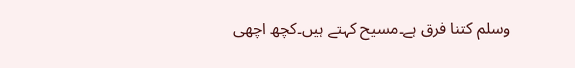وسلم کتنا فرق ہے۔مسیح کہتے ہیں۔کچھ اچھی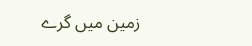زمین میں گرے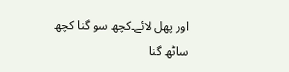اور پھل لائے۔کچھ سو گنا کچھ ساٹھ گنا